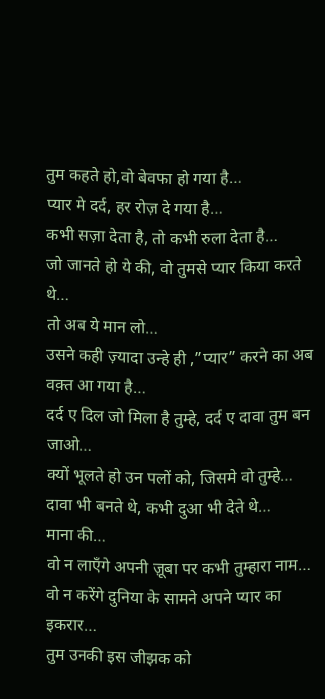तुम कहते हो,वो बेवफा हो गया है…
प्यार मे दर्द, हर रोज़ दे गया है…
कभी सज़ा देता है, तो कभी रुला देता है…
जो जानते हो ये की, वो तुमसे प्यार किया करते थे…
तो अब ये मान लो…
उसने कही ज़्यादा उन्हे ही ,”प्यार” करने का अब वक़्त आ गया है…
दर्द ए दिल जो मिला है तुम्हे, दर्द ए दावा तुम बन जाओ…
क्यों भूलते हो उन पलों को, जिसमे वो तुम्हे…
दावा भी बनते थे, कभी दुआ भी देते थे…
माना की…
वो न लाएँगे अपनी ज़ूबा पर कभी तुम्हारा नाम…
वो न करेंगे दुनिया के सामने अपने प्यार का इकरार…
तुम उनकी इस जीझक को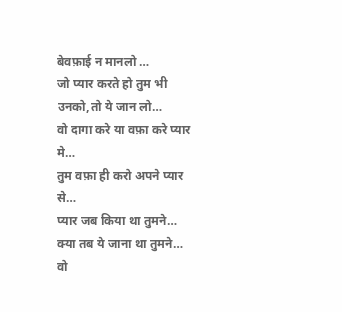बेवफ़ाई न मानलो …
जो प्यार करते हो तुम भी उनको,तो ये जान लो…
वो दागा करे या वफ़ा करे प्यार मे…
तुम वफ़ा ही करो अपने प्यार से…
प्यार जब किया था तुमने…
क्या तब ये जाना था तुमने…
वो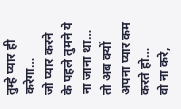तुम्हे प्यार ही करेगा…
जो प्यार करने के पहले तुमने ये ना जाना था…
तो अब क्यों अपना प्यार कम करते हो…
वो ना करे,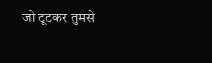जो टूटकर तुमसे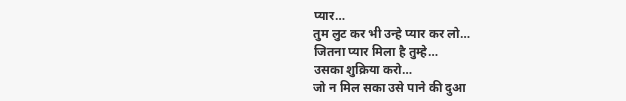प्यार…
तुम लुट कर भी उन्हे प्यार कर लो…
जितना प्यार मिला है तुम्हे…
उसका शुक्रिया करो…
जो न मिल सका उसे पाने की दुआ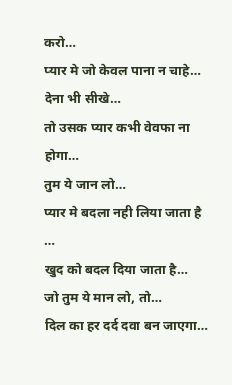करो…
प्यार मे जो केवल पाना न चाहे…
देना भी सीखे…
तो उसक प्यार कभी वेवफा ना होगा…
तुम ये जान लो…
प्यार मे बदला नही लिया जाता है …
खुद को बदल दिया जाता है…
जो तुम ये मान लो, तो…
दिल का हर दर्द दवा बन जाएगा…